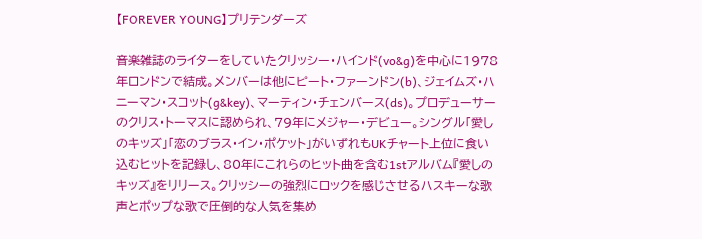【FOREVER YOUNG】プリテンダーズ

音楽雑誌のライターをしていたクリッシー・ハインド(vo&g)を中心に1978年ロンドンで結成。メンバーは他にピート・ファーンドン(b)、ジェイムズ・ハニーマン・スコット(g&key)、マーティン・チェンバース(ds)。プロデューサーのクリス・トーマスに認められ、79年にメジャー・デビュー。シングル「愛しのキッズ」「恋のブラス・イン・ポケット」がいずれもUKチャート上位に食い込むヒットを記録し、80年にこれらのヒット曲を含む1stアルバム『愛しのキッズ』をリリース。クリッシーの強烈にロックを感じさせるハスキーな歌声とポップな歌で圧倒的な人気を集め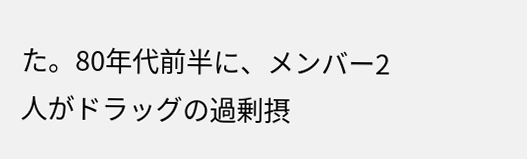た。80年代前半に、メンバー2人がドラッグの過剰摂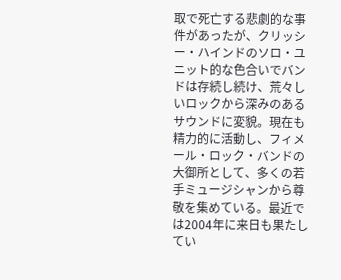取で死亡する悲劇的な事件があったが、クリッシー・ハインドのソロ・ユニット的な色合いでバンドは存続し続け、荒々しいロックから深みのあるサウンドに変貌。現在も精力的に活動し、フィメール・ロック・バンドの大御所として、多くの若手ミュージシャンから尊敬を集めている。最近では2004年に来日も果たしてい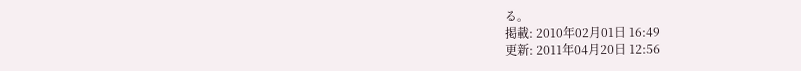る。
掲載: 2010年02月01日 16:49
更新: 2011年04月20日 12:56